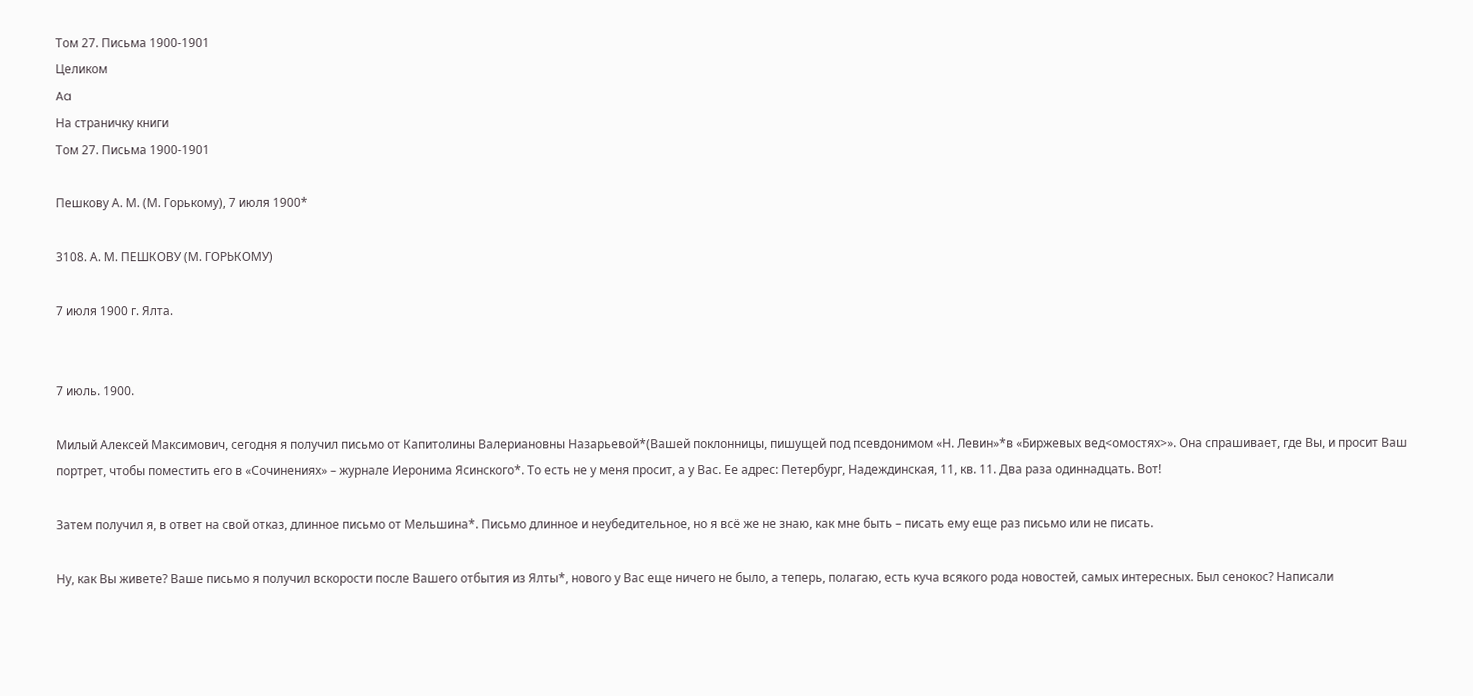Том 27. Письма 1900-1901
Целиком
Aa
На страничку книги
Том 27. Письма 1900-1901

Пешкову А. М. (М. Горькому), 7 июля 1900*

3108. А. М. ПЕШКОВУ (М. ГОРЬКОМУ)

7 июля 1900 г. Ялта.


7 июль. 1900.

Милый Алексей Максимович, сегодня я получил письмо от Капитолины Валериановны Назарьевой*(Вашей поклонницы, пишущей под псевдонимом «Н. Левин»*в «Биржевых вед<омостях>». Она спрашивает, где Вы, и просит Ваш портрет, чтобы поместить его в «Сочинениях» – журнале Иеронима Ясинского*. То есть не у меня просит, а у Вас. Ее адрес: Петербург, Надеждинская, 11, кв. 11. Два раза одиннадцать. Вот!

Затем получил я, в ответ на свой отказ, длинное письмо от Мельшина*. Письмо длинное и неубедительное, но я всё же не знаю, как мне быть – писать ему еще раз письмо или не писать.

Ну, как Вы живете? Ваше письмо я получил вскорости после Вашего отбытия из Ялты*, нового у Вас еще ничего не было, а теперь, полагаю, есть куча всякого рода новостей, самых интересных. Был сенокос? Написали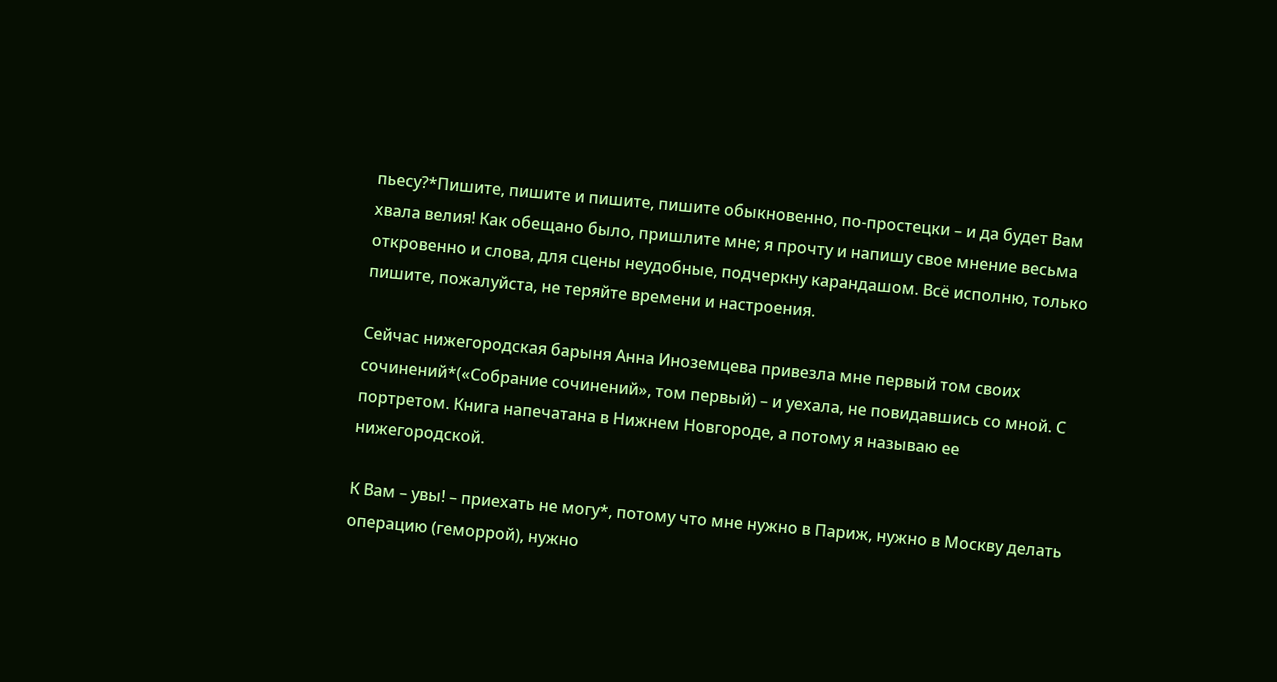пьесу?*Пишите, пишите и пишите, пишите обыкновенно, по-простецки – и да будет Вам хвала велия! Как обещано было, пришлите мне; я прочту и напишу свое мнение весьма откровенно и слова, для сцены неудобные, подчеркну карандашом. Всё исполню, только пишите, пожалуйста, не теряйте времени и настроения.

Сейчас нижегородская барыня Анна Иноземцева привезла мне первый том своих сочинений*(«Собрание сочинений», том первый) – и уехала, не повидавшись со мной. С портретом. Книга напечатана в Нижнем Новгороде, а потому я называю ее нижегородской.

К Вам – увы! – приехать не могу*, потому что мне нужно в Париж, нужно в Москву делать операцию (геморрой), нужно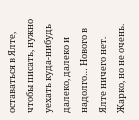оставаться в Ялте, чтобы писать, нужно уехать куда-нибудь далеко, далеко и надолго… Нового в Ялте ничего нет. Жарко, но не очень.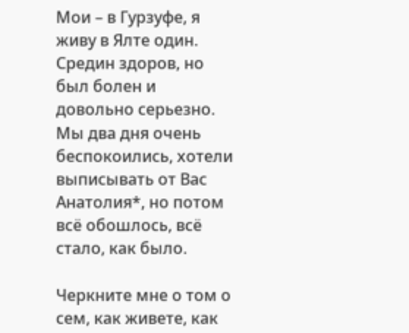Мои – в Гурзуфе, я живу в Ялте один. Средин здоров, но был болен и довольно серьезно. Мы два дня очень беспокоились, хотели выписывать от Вас Анатолия*, но потом всё обошлось, всё стало, как было.

Черкните мне о том о сем, как живете, как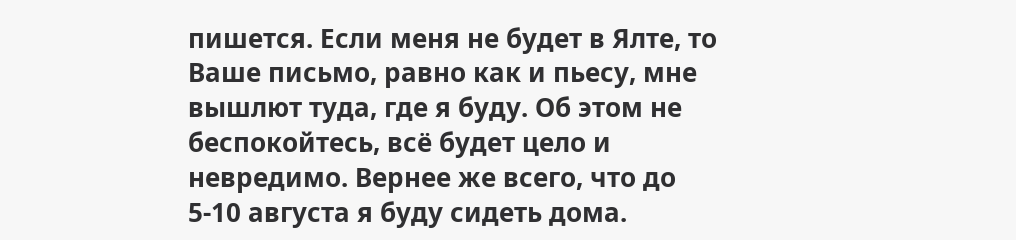пишется. Если меня не будет в Ялте, то Ваше письмо, равно как и пьесу, мне вышлют туда, где я буду. Об этом не беспокойтесь, всё будет цело и невредимо. Вернее же всего, что до 5-10 августа я буду сидеть дома.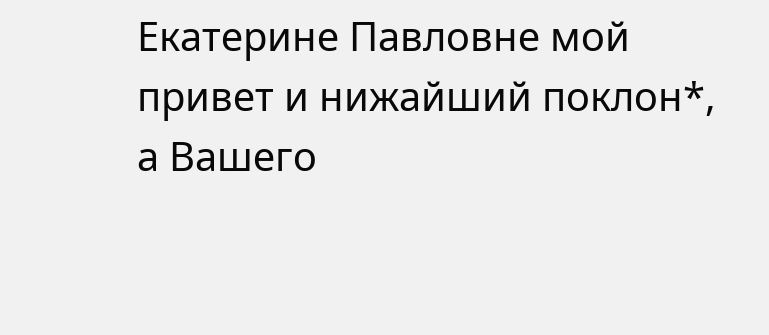Екатерине Павловне мой привет и нижайший поклон*, а Вашего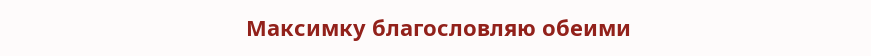Максимку благословляю обеими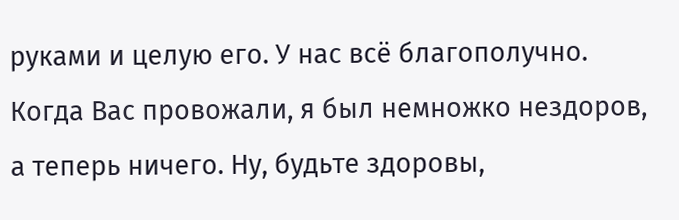руками и целую его. У нас всё благополучно. Когда Вас провожали, я был немножко нездоров, а теперь ничего. Ну, будьте здоровы,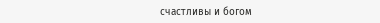счастливы и богом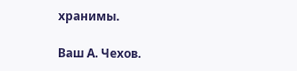хранимы.

Ваш А. Чехов.